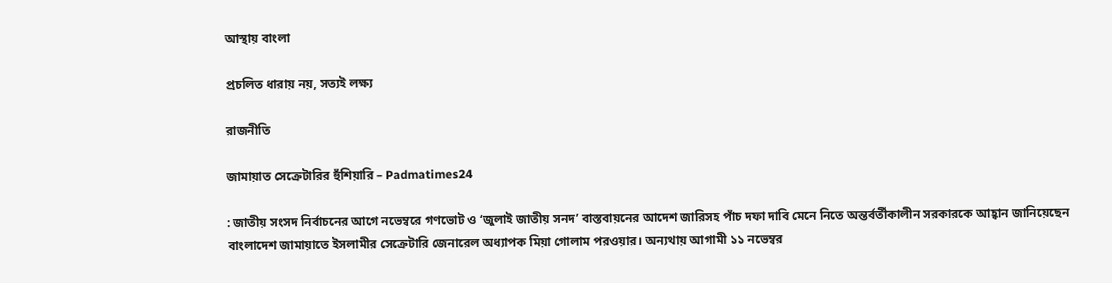আস্থায় বাংলা

প্রচলিত ধারায় নয়, সত্যই লক্ষ্য

রাজনীতি

জামায়াত সেক্রেটারির হুঁশিয়ারি – Padmatimes24

: জাতীয় সংসদ নির্বাচনের আগে নভেম্বরে গণভোট ও ‘জুলাই জাতীয় সনদ’ বাস্তবায়নের আদেশ জারিসহ পাঁচ দফা দাবি মেনে নিতে অন্তর্বর্তীকালীন সরকারকে আহ্বান জানিয়েছেন বাংলাদেশ জামায়াতে ইসলামীর সেক্রেটারি জেনারেল অধ্যাপক মিয়া গোলাম পরওয়ার। অন্যথায় আগামী ১১ নভেম্বর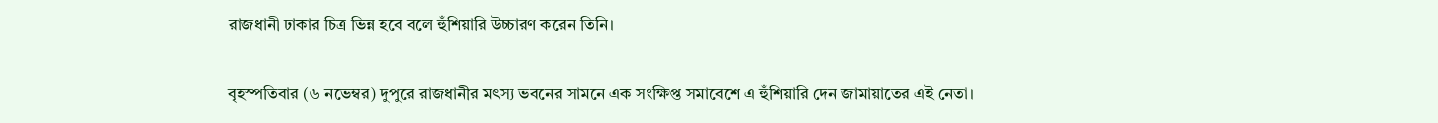রাজধানী ঢাকার চিত্র ভিন্ন হবে বলে হুঁশিয়ারি উচ্চারণ করেন তিনি।

বৃহস্পতিবার (৬ নভেম্বর) দুপুরে রাজধানীর মৎস্য ভবনের সামনে এক সংক্ষিপ্ত সমাবেশে এ হুঁশিয়ারি দেন জামায়াতের এই নেতা।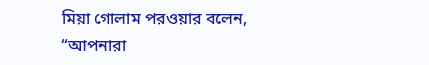মিয়া গোলাম পরওয়ার বলেন, “আপনারা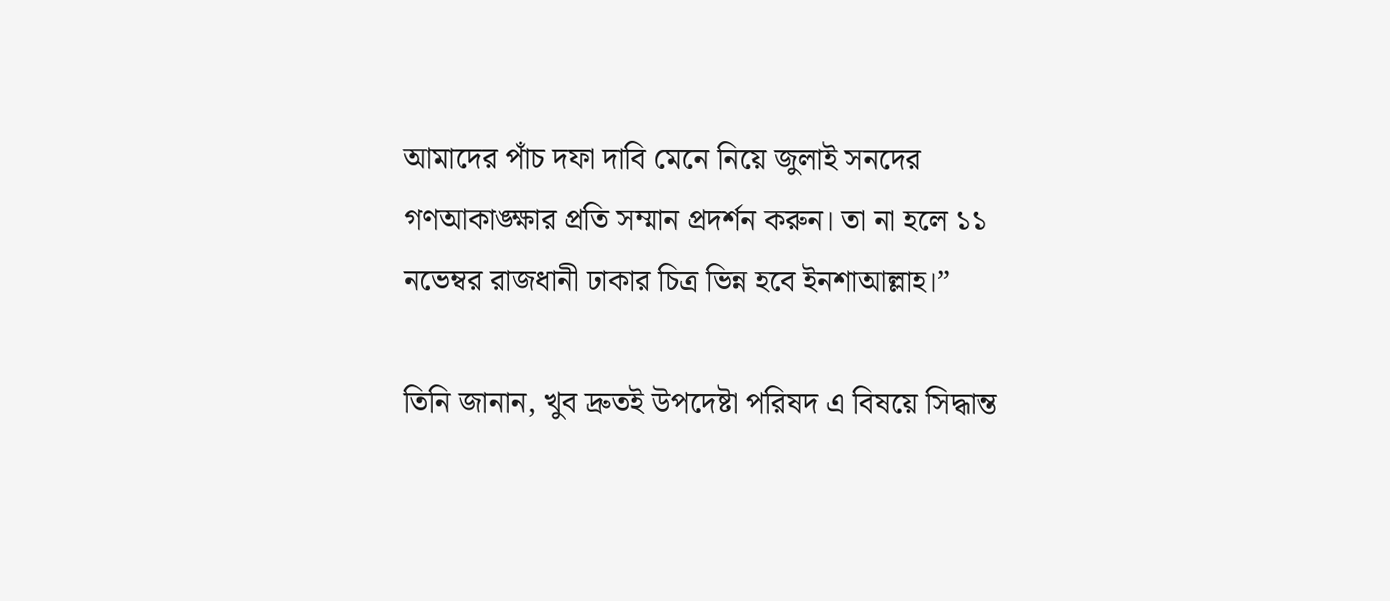আমাদের পাঁচ দফা দাবি মেনে নিয়ে জুলাই সনদের গণআকাঙ্ক্ষার প্রতি সম্মান প্রদর্শন করুন। তা না হলে ১১ নভেম্বর রাজধানী ঢাকার চিত্র ভিন্ন হবে ইনশাআল্লাহ।”

তিনি জানান, খুব দ্রুতই উপদেষ্টা পরিষদ এ বিষয়ে সিদ্ধান্ত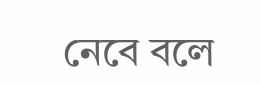নেবে বলে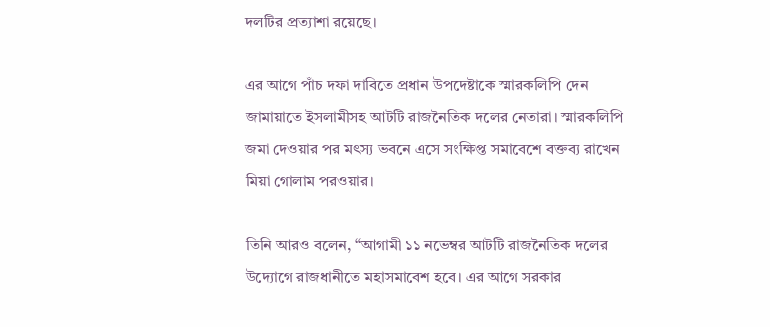দলটির প্রত্যাশা রয়েছে।

এর আগে পাঁচ দফা দাবিতে প্রধান উপদেষ্টাকে স্মারকলিপি দেন জামায়াতে ইসলামীসহ আটটি রাজনৈতিক দলের নেতারা। স্মারকলিপি জমা দেওয়ার পর মৎস্য ভবনে এসে সংক্ষিপ্ত সমাবেশে বক্তব্য রাখেন মিয়া গোলাম পরওয়ার।

তিনি আরও বলেন, “আগামী ১১ নভেম্বর আটটি রাজনৈতিক দলের উদ্যোগে রাজধানীতে মহাসমাবেশ হবে। এর আগে সরকার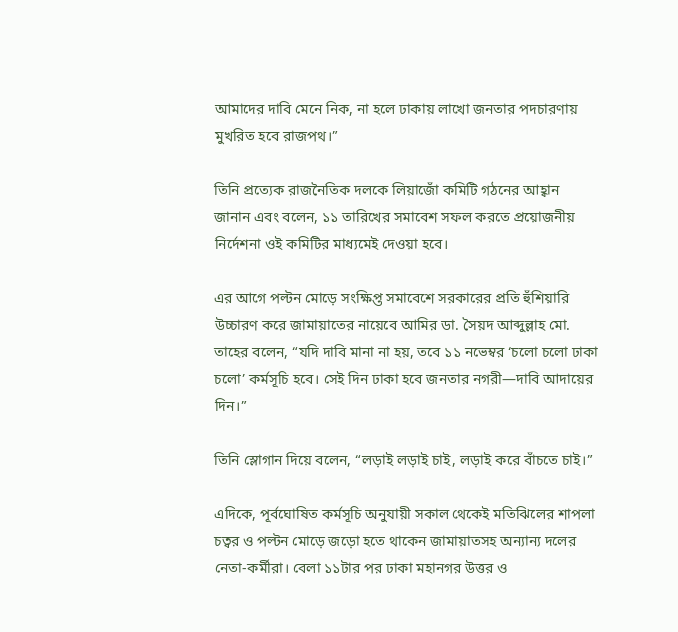আমাদের দাবি মেনে নিক, না হলে ঢাকায় লাখো জনতার পদচারণায় মুখরিত হবে রাজপথ।”

তিনি প্রত্যেক রাজনৈতিক দলকে লিয়াজোঁ কমিটি গঠনের আহ্বান জানান এবং বলেন, ১১ তারিখের সমাবেশ সফল করতে প্রয়োজনীয় নির্দেশনা ওই কমিটির মাধ্যমেই দেওয়া হবে।

এর আগে পল্টন মোড়ে সংক্ষিপ্ত সমাবেশে সরকারের প্রতি হুঁশিয়ারি উচ্চারণ করে জামায়াতের নায়েবে আমির ডা. সৈয়দ আব্দুল্লাহ মো. তাহের বলেন, “যদি দাবি মানা না হয়, তবে ১১ নভেম্বর ‘চলো চলো ঢাকা চলো’ কর্মসূচি হবে। সেই দিন ঢাকা হবে জনতার নগরী—দাবি আদায়ের দিন।”

তিনি স্লোগান দিয়ে বলেন, “লড়াই লড়াই চাই, লড়াই করে বাঁচতে চাই।”

এদিকে, পূর্বঘোষিত কর্মসূচি অনুযায়ী সকাল থেকেই মতিঝিলের শাপলা চত্বর ও পল্টন মোড়ে জড়ো হতে থাকেন জামায়াতসহ অন্যান্য দলের নেতা-কর্মীরা। বেলা ১১টার পর ঢাকা মহানগর উত্তর ও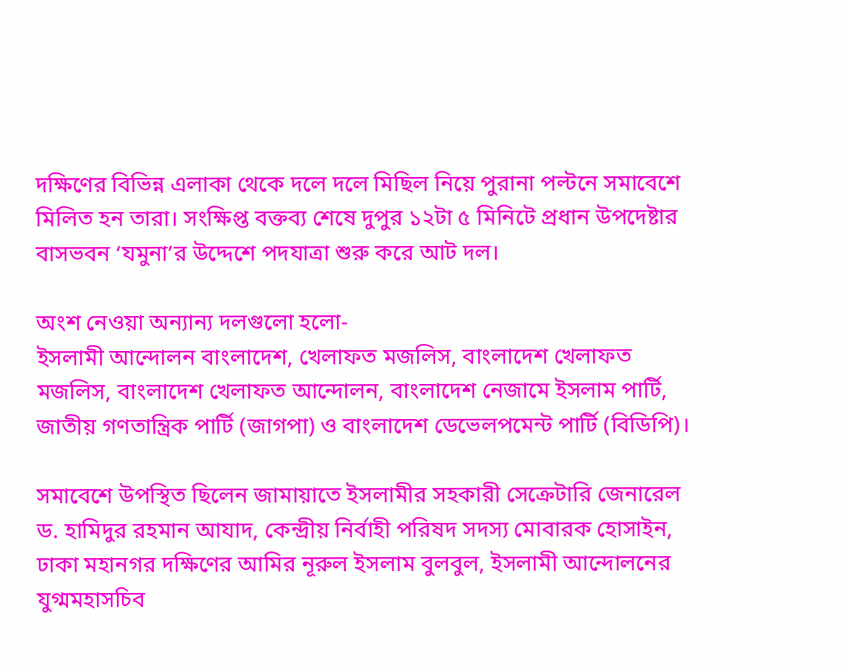দক্ষিণের বিভিন্ন এলাকা থেকে দলে দলে মিছিল নিয়ে পুরানা পল্টনে সমাবেশে মিলিত হন তারা। সংক্ষিপ্ত বক্তব্য শেষে দুপুর ১২টা ৫ মিনিটে প্রধান উপদেষ্টার বাসভবন ‘যমুনা’র উদ্দেশে পদযাত্রা শুরু করে আট দল।

অংশ নেওয়া অন্যান্য দলগুলো হলো-
ইসলামী আন্দোলন বাংলাদেশ, খেলাফত মজলিস, বাংলাদেশ খেলাফত মজলিস, বাংলাদেশ খেলাফত আন্দোলন, বাংলাদেশ নেজামে ইসলাম পার্টি, জাতীয় গণতান্ত্রিক পার্টি (জাগপা) ও বাংলাদেশ ডেভেলপমেন্ট পার্টি (বিডিপি)।

সমাবেশে উপস্থিত ছিলেন জামায়াতে ইসলামীর সহকারী সেক্রেটারি জেনারেল ড. হামিদুর রহমান আযাদ, কেন্দ্রীয় নির্বাহী পরিষদ সদস্য মোবারক হোসাইন, ঢাকা মহানগর দক্ষিণের আমির নূরুল ইসলাম বুলবুল, ইসলামী আন্দোলনের যুগ্মমহাসচিব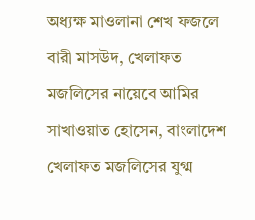অধ্যক্ষ মাওলানা শেখ ফজলে বারী মাসউদ, খেলাফত মজলিসের নায়েবে আমির সাখাওয়াত হোসেন, বাংলাদেশ খেলাফত মজলিসের যুগ্ম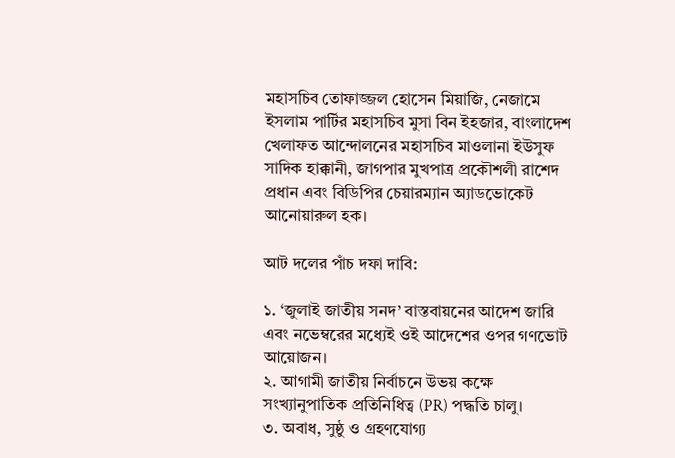মহাসচিব তোফাজ্জল হোসেন মিয়াজি, নেজামে ইসলাম পার্টির মহাসচিব মুসা বিন ইহজার, বাংলাদেশ খেলাফত আন্দোলনের মহাসচিব মাওলানা ইউসুফ সাদিক হাক্কানী, জাগপার মুখপাত্র প্রকৌশলী রাশেদ প্রধান এবং বিডিপির চেয়ারম্যান অ্যাডভোকেট আনোয়ারুল হক।

আট দলের পাঁচ দফা দাবি:

১. ‘জুলাই জাতীয় সনদ’ বাস্তবায়নের আদেশ জারি এবং নভেম্বরের মধ্যেই ওই আদেশের ওপর গণভোট আয়োজন।
২. আগামী জাতীয় নির্বাচনে উভয় কক্ষে সংখ্যানুপাতিক প্রতিনিধিত্ব (PR) পদ্ধতি চালু।
৩. অবাধ, সুষ্ঠু ও গ্রহণযোগ্য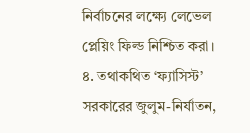নির্বাচনের লক্ষ্যে লেভেল প্লেয়িং ফিল্ড নিশ্চিত করা।
৪. তথাকথিত ‘ফ্যাসিস্ট’ সরকারের জুলুম-নির্যাতন,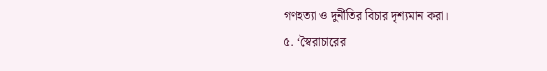গণহত্যা ও দুর্নীতির বিচার দৃশ্যমান করা।
৫. ‘স্বৈরাচারের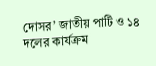দোসর’ জাতীয় পার্টি ও ১৪ দলের কার্যক্রম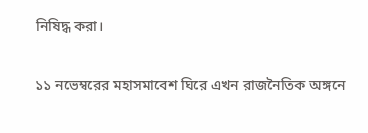নিষিদ্ধ করা।

১১ নভেম্বরের মহাসমাবেশ ঘিরে এখন রাজনৈতিক অঙ্গনে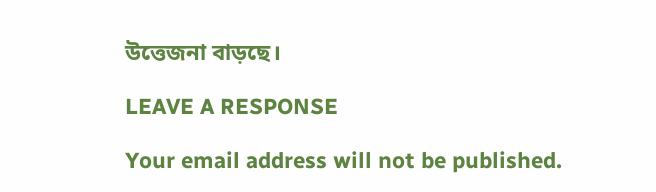উত্তেজনা বাড়ছে।

LEAVE A RESPONSE

Your email address will not be published.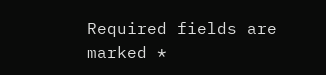Required fields are marked *